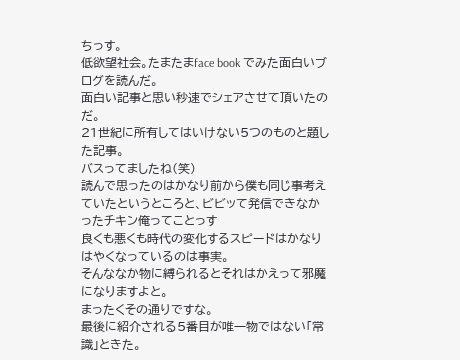ちっす。
低欲望社会。たまたまface book でみた面白いブログを読んだ。
面白い記事と思い秒速でシェアさせて頂いたのだ。
21世紀に所有してはいけない5つのものと題した記事。
バスってましたね(笑)
読んで思ったのはかなり前から僕も同じ事考えていたというところと、ビビッて発信できなかったチキン俺ってことっす
良くも悪くも時代の変化するスピードはかなりはやくなっているのは事実。
そんななか物に縛られるとそれはかえって邪魔になりますよと。
まったくその通りですな。
最後に紹介される5番目が唯一物ではない「常識」ときた。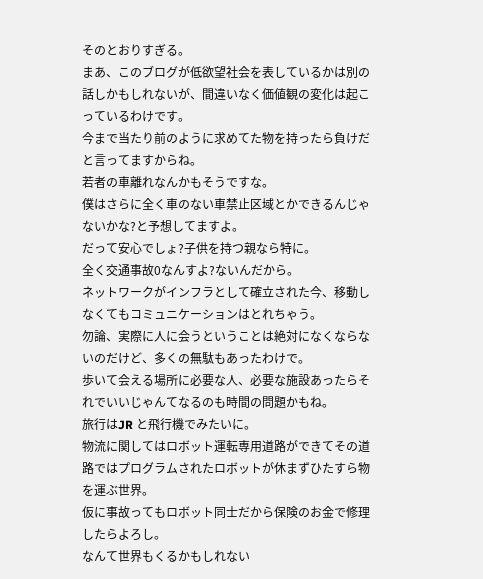そのとおりすぎる。
まあ、このブログが低欲望社会を表しているかは別の話しかもしれないが、間違いなく価値観の変化は起こっているわけです。
今まで当たり前のように求めてた物を持ったら負けだと言ってますからね。
若者の車離れなんかもそうですな。
僕はさらに全く車のない車禁止区域とかできるんじゃないかな?と予想してますよ。
だって安心でしょ?子供を持つ親なら特に。
全く交通事故0なんすよ?ないんだから。
ネットワークがインフラとして確立された今、移動しなくてもコミュニケーションはとれちゃう。
勿論、実際に人に会うということは絶対になくならないのだけど、多くの無駄もあったわけで。
歩いて会える場所に必要な人、必要な施設あったらそれでいいじゃんてなるのも時間の問題かもね。
旅行はJR と飛行機でみたいに。
物流に関してはロボット運転専用道路ができてその道路ではプログラムされたロボットが休まずひたすら物を運ぶ世界。
仮に事故ってもロボット同士だから保険のお金で修理したらよろし。
なんて世界もくるかもしれない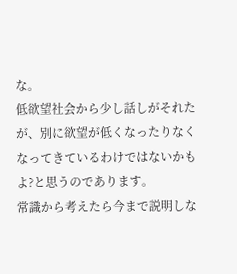な。
低欲望社会から少し話しがそれたが、別に欲望が低くなったりなくなってきているわけではないかもよ?と思うのであります。
常識から考えたら今まで説明しな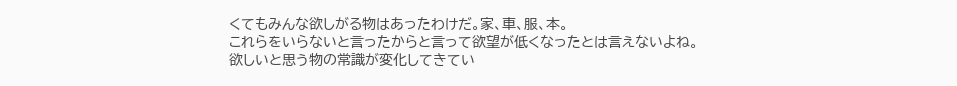くてもみんな欲しがる物はあったわけだ。家、車、服、本。
これらをいらないと言ったからと言って欲望が低くなったとは言えないよね。
欲しいと思う物の常識が変化してきてい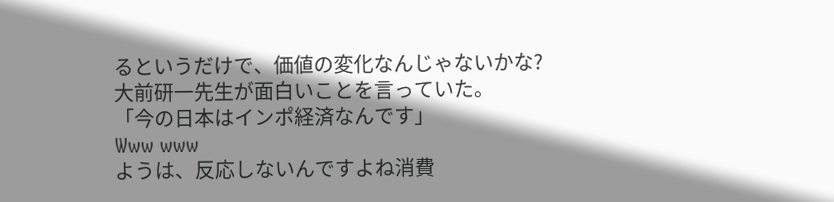るというだけで、価値の変化なんじゃないかな?
大前研一先生が面白いことを言っていた。
「今の日本はインポ経済なんです」
Www www
ようは、反応しないんですよね消費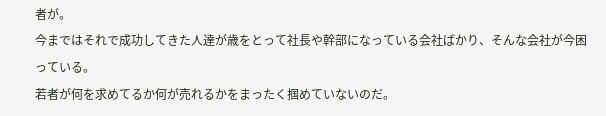者が。
今まではそれで成功してきた人達が歳をとって社長や幹部になっている会社ばかり、そんな会社が今困っている。
若者が何を求めてるか何が売れるかをまったく掴めていないのだ。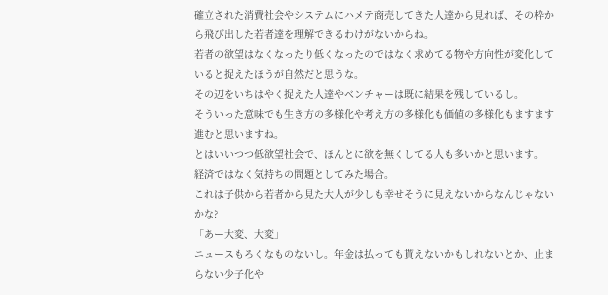確立された消費社会やシステムにハメテ商売してきた人達から見れば、その枠から飛び出した若者達を理解できるわけがないからね。
若者の欲望はなくなったり低くなったのではなく求めてる物や方向性が変化していると捉えたほうが自然だと思うな。
その辺をいちはやく捉えた人達やベンチャーは既に結果を残しているし。
そういった意味でも生き方の多様化や考え方の多様化も価値の多様化もますます進むと思いますね。
とはいいつつ低欲望社会で、ほんとに欲を無くしてる人も多いかと思います。
経済ではなく気持ちの問題としてみた場合。
これは子供から若者から見た大人が少しも幸せそうに見えないからなんじゃないかな?
「あー大変、大変」
ニュースもろくなものないし。年金は払っても貰えないかもしれないとか、止まらない少子化や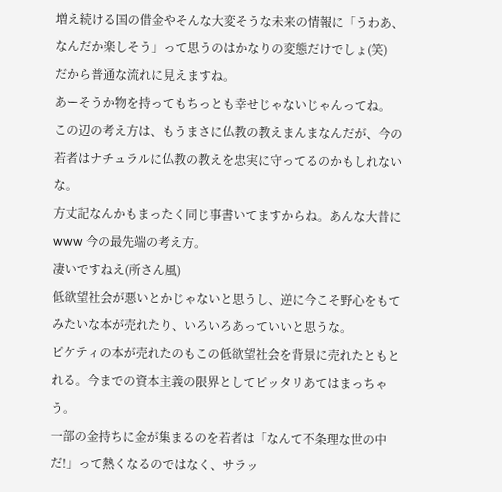増え続ける国の借金やそんな大変そうな未来の情報に「うわあ、なんだか楽しそう」って思うのはかなりの変態だけでしょ(笑)
だから普通な流れに見えますね。
あーそうか物を持ってもちっとも幸せじゃないじゃんってね。
この辺の考え方は、もうまさに仏教の教えまんまなんだが、今の若者はナチュラルに仏教の教えを忠実に守ってるのかもしれないな。
方丈記なんかもまったく同じ事書いてますからね。あんな大昔にwww 今の最先端の考え方。
凄いですねえ(所さん風)
低欲望社会が悪いとかじゃないと思うし、逆に今こそ野心をもてみたいな本が売れたり、いろいろあっていいと思うな。
ピケティの本が売れたのもこの低欲望社会を背景に売れたともとれる。今までの資本主義の限界としてピッタリあてはまっちゃう。
一部の金持ちに金が集まるのを若者は「なんて不条理な世の中だ!」って熱くなるのではなく、サラッ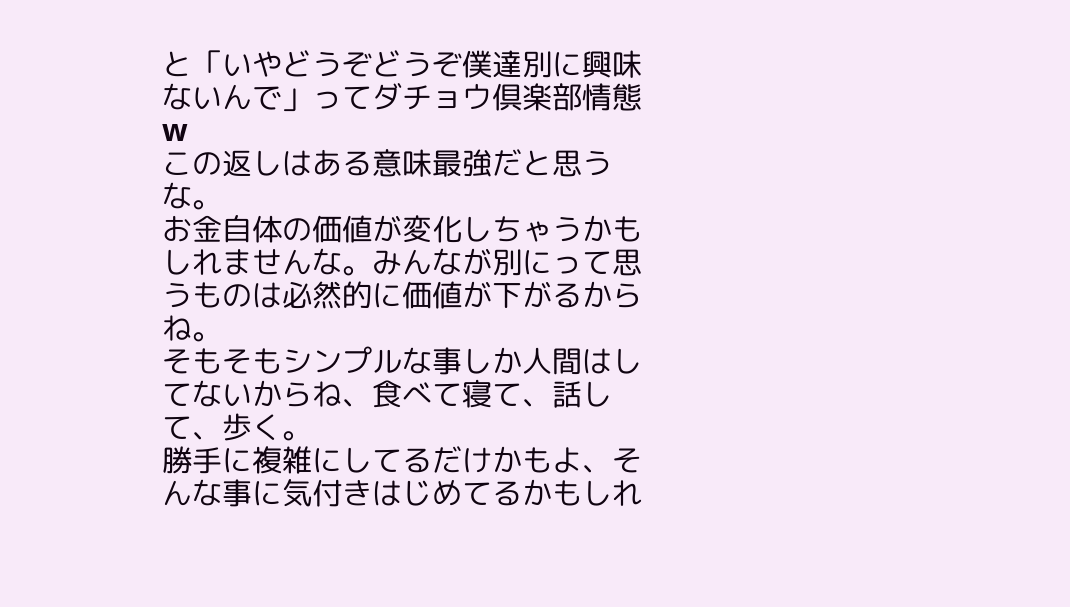と「いやどうぞどうぞ僕達別に興味ないんで」ってダチョウ倶楽部情態w
この返しはある意味最強だと思うな。
お金自体の価値が変化しちゃうかもしれませんな。みんなが別にって思うものは必然的に価値が下がるからね。
そもそもシンプルな事しか人間はしてないからね、食べて寝て、話して、歩く。
勝手に複雑にしてるだけかもよ、そんな事に気付きはじめてるかもしれ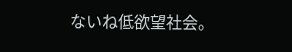ないね低欲望社会。